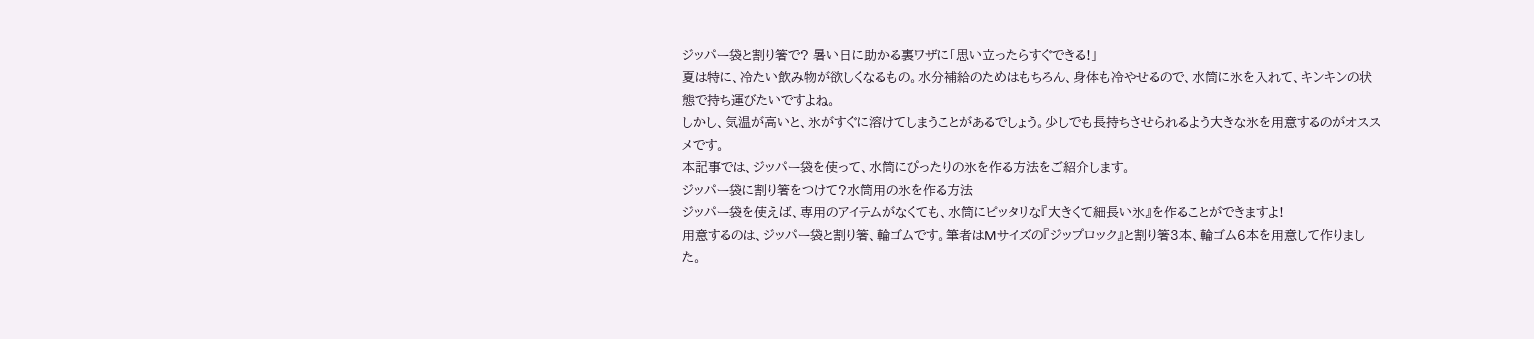ジッパー袋と割り箸で? 暑い日に助かる裏ワザに「思い立ったらすぐできる!」
夏は特に、冷たい飲み物が欲しくなるもの。水分補給のためはもちろん、身体も冷やせるので、水筒に氷を入れて、キンキンの状態で持ち運びたいですよね。
しかし、気温が高いと、氷がすぐに溶けてしまうことがあるでしょう。少しでも長持ちさせられるよう大きな氷を用意するのがオススメです。
本記事では、ジッパー袋を使って、水筒にぴったりの氷を作る方法をご紹介します。
ジッパー袋に割り箸をつけて?水筒用の氷を作る方法
ジッパー袋を使えば、専用のアイテムがなくても、水筒にピッタリな『大きくて細長い氷』を作ることができますよ!
用意するのは、ジッパー袋と割り箸、輪ゴムです。筆者はMサイズの『ジップロック』と割り箸3本、輪ゴム6本を用意して作りました。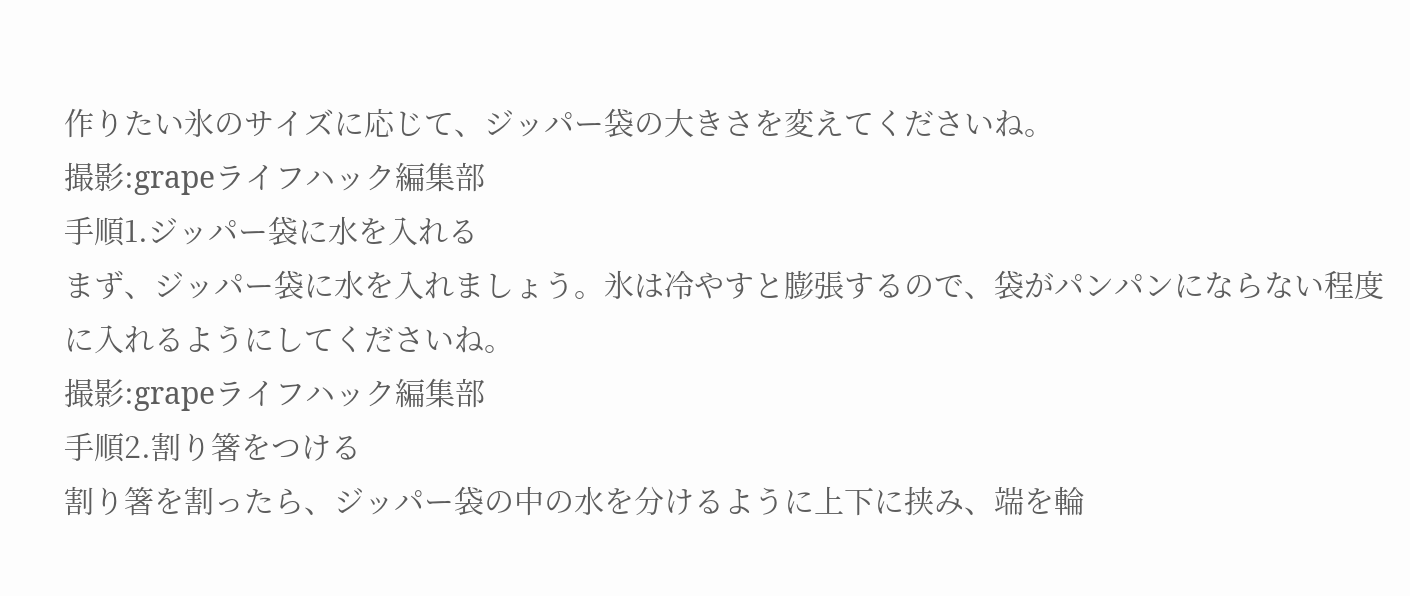作りたい氷のサイズに応じて、ジッパー袋の大きさを変えてくださいね。
撮影:grapeライフハック編集部
手順1.ジッパー袋に水を入れる
まず、ジッパー袋に水を入れましょう。氷は冷やすと膨張するので、袋がパンパンにならない程度に入れるようにしてくださいね。
撮影:grapeライフハック編集部
手順2.割り箸をつける
割り箸を割ったら、ジッパー袋の中の水を分けるように上下に挟み、端を輪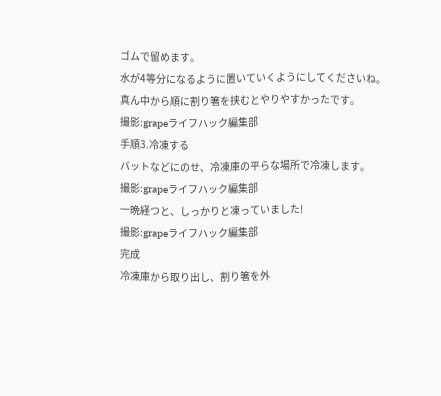ゴムで留めます。
水が4等分になるように置いていくようにしてくださいね。真ん中から順に割り箸を挟むとやりやすかったです。
撮影:grapeライフハック編集部
手順3.冷凍する
バットなどにのせ、冷凍庫の平らな場所で冷凍します。
撮影:grapeライフハック編集部
一晩経つと、しっかりと凍っていました!
撮影:grapeライフハック編集部
完成
冷凍庫から取り出し、割り箸を外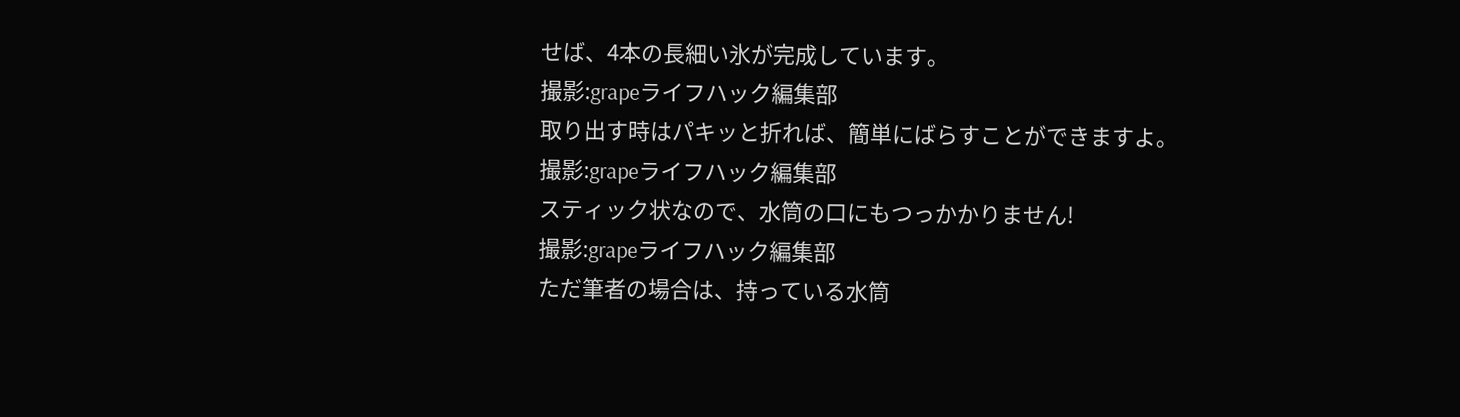せば、4本の長細い氷が完成しています。
撮影:grapeライフハック編集部
取り出す時はパキッと折れば、簡単にばらすことができますよ。
撮影:grapeライフハック編集部
スティック状なので、水筒の口にもつっかかりません!
撮影:grapeライフハック編集部
ただ筆者の場合は、持っている水筒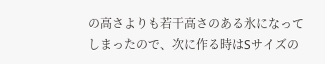の高さよりも若干高さのある氷になってしまったので、次に作る時はSサイズの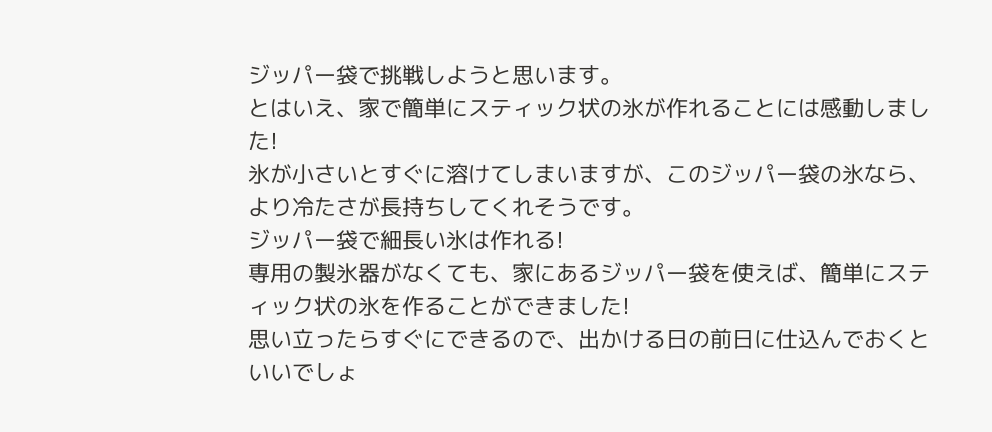ジッパー袋で挑戦しようと思います。
とはいえ、家で簡単にスティック状の氷が作れることには感動しました!
氷が小さいとすぐに溶けてしまいますが、このジッパー袋の氷なら、より冷たさが長持ちしてくれそうです。
ジッパー袋で細長い氷は作れる!
専用の製氷器がなくても、家にあるジッパー袋を使えば、簡単にスティック状の氷を作ることができました!
思い立ったらすぐにできるので、出かける日の前日に仕込んでおくといいでしょ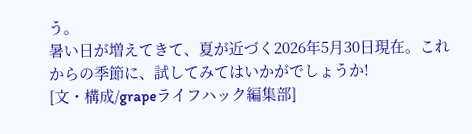う。
暑い日が増えてきて、夏が近づく2026年5月30日現在。これからの季節に、試してみてはいかがでしょうか!
[文・構成/grapeライフハック編集部]